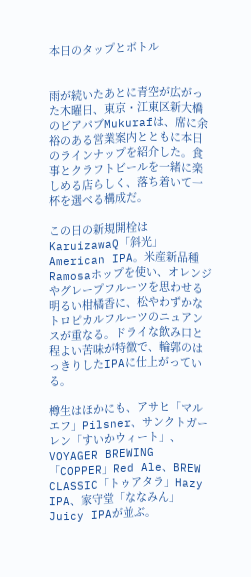本日のタップとボトル


雨が続いたあとに青空が広がった木曜日、東京・江東区新大橋のビアパブMukurafは、席に余裕のある営業案内とともに本日のラインナップを紹介した。食事とクラフトビールを一緒に楽しめる店らしく、落ち着いて一杯を選べる構成だ。

この日の新規開栓はKaruizawaQ「斜光」American IPA。米産新品種Ramosaホップを使い、オレンジやグレープフルーツを思わせる明るい柑橘香に、松やわずかなトロピカルフルーツのニュアンスが重なる。ドライな飲み口と程よい苦味が特徴で、輪郭のはっきりしたIPAに仕上がっている。

樽生はほかにも、アサヒ「マルエフ」Pilsner、サンクトガーレン「すいかウィート」、VOYAGER BREWING「COPPER」Red Ale、BREW CLASSIC「トゥアタラ」Hazy IPA、家守堂「ななみん」Juicy IPAが並ぶ。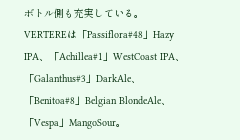ボトル側も充実している。VERTEREは「Passiflora#48」Hazy IPA、「Achillea#1」WestCoast IPA、「Galanthus#3」DarkAle、「Benitoa#8」Belgian BlondeAle、「Vespa」MangoSour。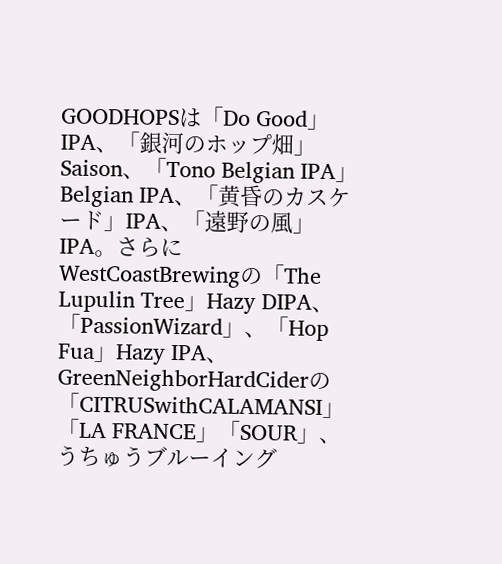GOODHOPSは「Do Good」IPA、「銀河のホップ畑」Saison、「Tono Belgian IPA」Belgian IPA、「黄昏のカスケード」IPA、「遠野の風」IPA。さらにWestCoastBrewingの「The Lupulin Tree」Hazy DIPA、「PassionWizard」、「Hop Fua」Hazy IPA、GreenNeighborHardCiderの「CITRUSwithCALAMANSI」「LA FRANCE」「SOUR」、うちゅうブルーイング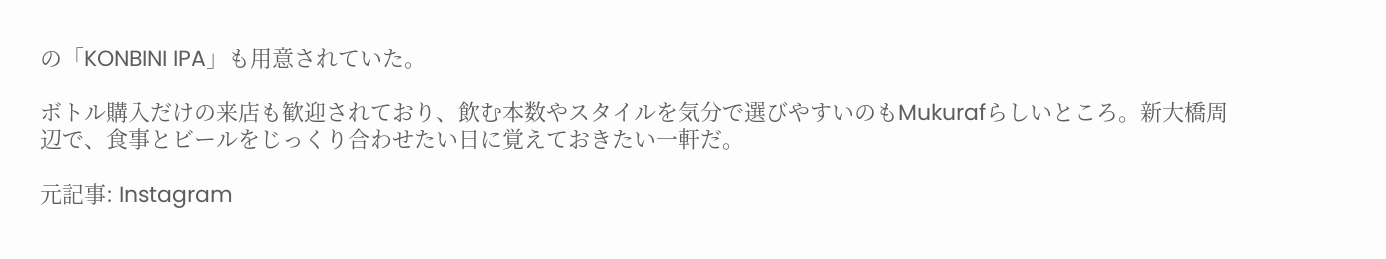の「KONBINI IPA」も用意されていた。

ボトル購入だけの来店も歓迎されており、飲む本数やスタイルを気分で選びやすいのもMukurafらしいところ。新大橋周辺で、食事とビールをじっくり合わせたい日に覚えておきたい一軒だ。

元記事: Instagram